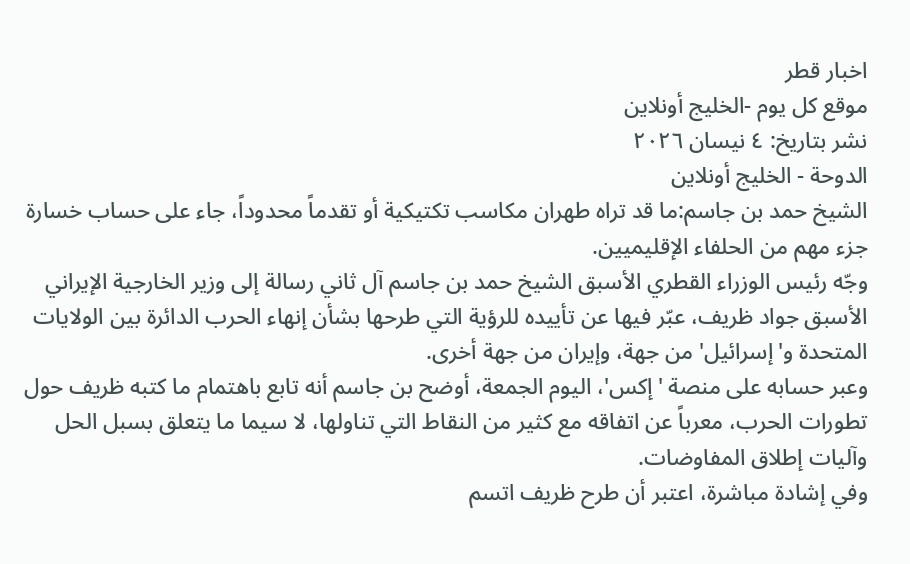اخبار قطر
موقع كل يوم -الخليج أونلاين
نشر بتاريخ: ٤ نيسان ٢٠٢٦
الدوحة - الخليج أونلاين
الشيخ حمد بن جاسم:ما قد تراه طهران مكاسب تكتيكية أو تقدماً محدوداً، جاء على حساب خسارة جزء مهم من الحلفاء الإقليميين.
وجّه رئيس الوزراء القطري الأسبق الشيخ حمد بن جاسم آل ثاني رسالة إلى وزير الخارجية الإيراني الأسبق جواد ظريف، عبّر فيها عن تأييده للرؤية التي طرحها بشأن إنهاء الحرب الدائرة بين الولايات المتحدة و'إسرائيل' من جهة، وإيران من جهة أخرى.
وعبر حسابه على منصة 'إكس'، اليوم الجمعة، أوضح بن جاسم أنه تابع باهتمام ما كتبه ظريف حول تطورات الحرب، معرباً عن اتفاقه مع كثير من النقاط التي تناولها، لا سيما ما يتعلق بسبل الحل وآليات إطلاق المفاوضات.
وفي إشادة مباشرة، اعتبر أن طرح ظريف اتسم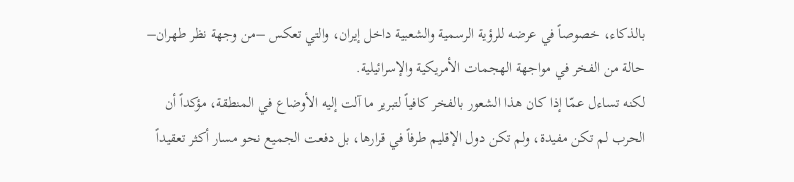بالذكاء، خصوصاً في عرضه للرؤية الرسمية والشعبية داخل إيران، والتي تعكس –من وجهة نظر طهران– حالة من الفخر في مواجهة الهجمات الأمريكية والإسرائيلية.
لكنه تساءل عمّا إذا كان هذا الشعور بالفخر كافياً لتبرير ما آلت إليه الأوضاع في المنطقة، مؤكداً أن الحرب لم تكن مفيدة، ولم تكن دول الإقليم طرفاً في قرارها، بل دفعت الجميع نحو مسار أكثر تعقيداً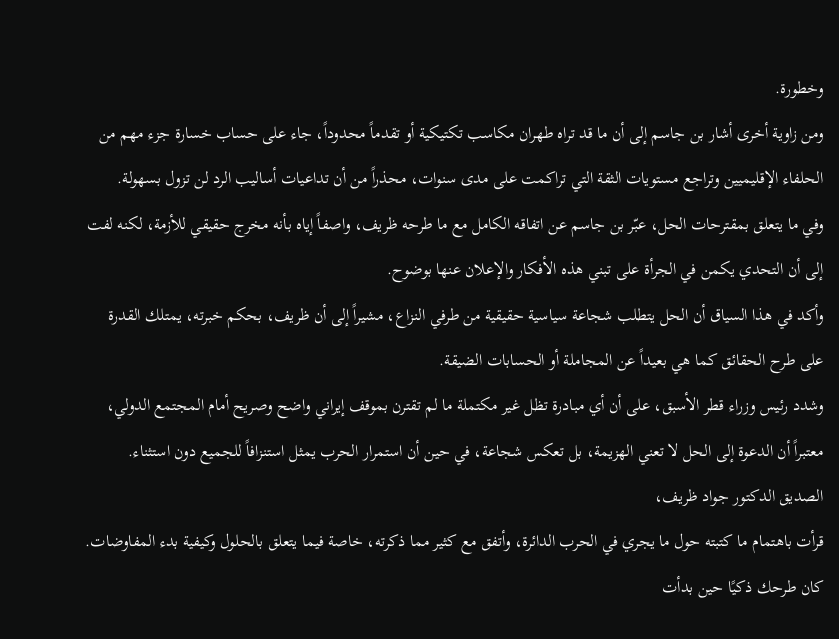وخطورة.
ومن زاوية أخرى أشار بن جاسم إلى أن ما قد تراه طهران مكاسب تكتيكية أو تقدماً محدوداً، جاء على حساب خسارة جزء مهم من الحلفاء الإقليميين وتراجع مستويات الثقة التي تراكمت على مدى سنوات، محذراً من أن تداعيات أساليب الرد لن تزول بسهولة.
وفي ما يتعلق بمقترحات الحل، عبّر بن جاسم عن اتفاقه الكامل مع ما طرحه ظريف، واصفاً إياه بأنه مخرج حقيقي للأزمة، لكنه لفت إلى أن التحدي يكمن في الجرأة على تبني هذه الأفكار والإعلان عنها بوضوح.
وأكد في هذا السياق أن الحل يتطلب شجاعة سياسية حقيقية من طرفي النزاع، مشيراً إلى أن ظريف، بحكم خبرته، يمتلك القدرة على طرح الحقائق كما هي بعيداً عن المجاملة أو الحسابات الضيقة.
وشدد رئيس وزراء قطر الأسبق، على أن أي مبادرة تظل غير مكتملة ما لم تقترن بموقف إيراني واضح وصريح أمام المجتمع الدولي، معتبراً أن الدعوة إلى الحل لا تعني الهزيمة، بل تعكس شجاعة، في حين أن استمرار الحرب يمثل استنزافاً للجميع دون استثناء.
الصديق الدكتور جواد ظريف،
قرأت باهتمام ما كتبته حول ما يجري في الحرب الدائرة، وأتفق مع كثير مما ذكرته، خاصة فيما يتعلق بالحلول وكيفية بدء المفاوضات. كان طرحك ذكيًا حين بدأت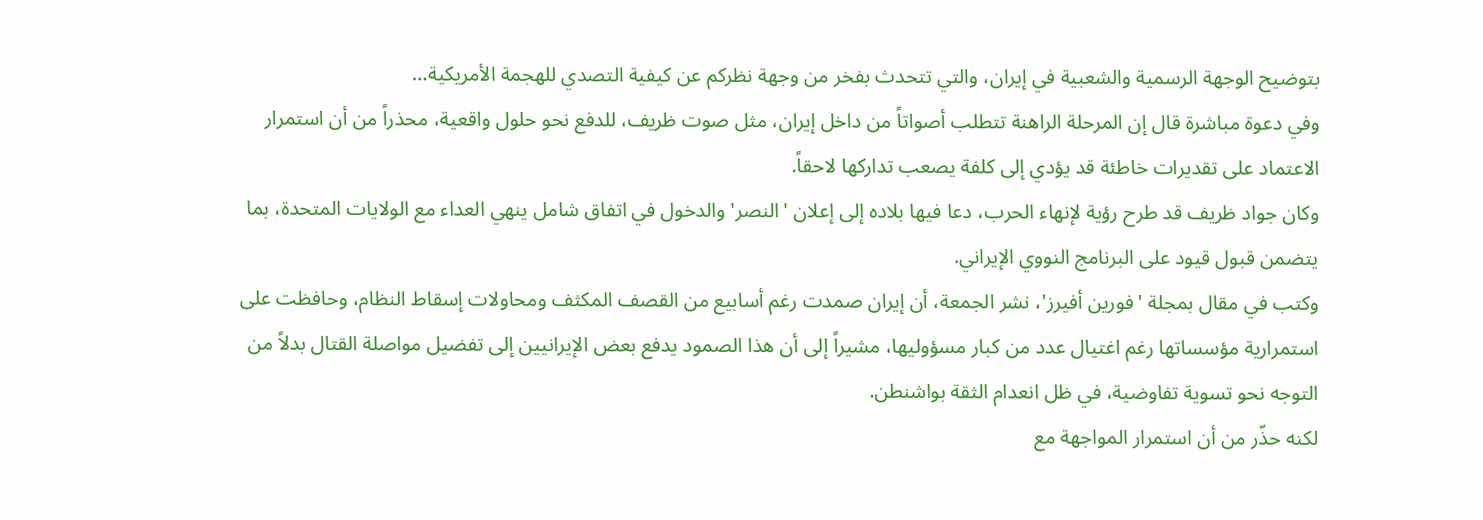بتوضيح الوجهة الرسمية والشعبية في إيران، والتي تتحدث بفخر من وجهة نظركم عن كيفية التصدي للهجمة الأمريكية…
وفي دعوة مباشرة قال إن المرحلة الراهنة تتطلب أصواتاً من داخل إيران، مثل صوت ظريف، للدفع نحو حلول واقعية، محذراً من أن استمرار الاعتماد على تقديرات خاطئة قد يؤدي إلى كلفة يصعب تداركها لاحقاً.
وكان جواد ظريف قد طرح رؤية لإنهاء الحرب، دعا فيها بلاده إلى إعلان 'النصر' والدخول في اتفاق شامل ينهي العداء مع الولايات المتحدة، بما يتضمن قبول قيود على البرنامج النووي الإيراني.
وكتب في مقال بمجلة 'فورين أفيرز'، نشر الجمعة، أن إيران صمدت رغم أسابيع من القصف المكثف ومحاولات إسقاط النظام، وحافظت على استمرارية مؤسساتها رغم اغتيال عدد من كبار مسؤوليها، مشيراً إلى أن هذا الصمود يدفع بعض الإيرانيين إلى تفضيل مواصلة القتال بدلاً من التوجه نحو تسوية تفاوضية، في ظل انعدام الثقة بواشنطن.
لكنه حذّر من أن استمرار المواجهة مع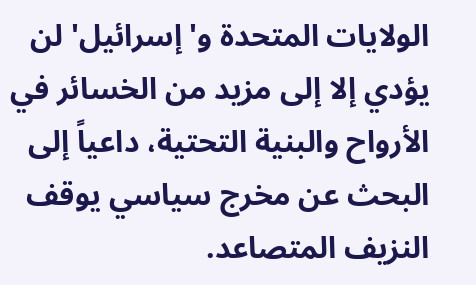الولايات المتحدة و'إسرائيل' لن يؤدي إلا إلى مزيد من الخسائر في الأرواح والبنية التحتية، داعياً إلى البحث عن مخرج سياسي يوقف النزيف المتصاعد.